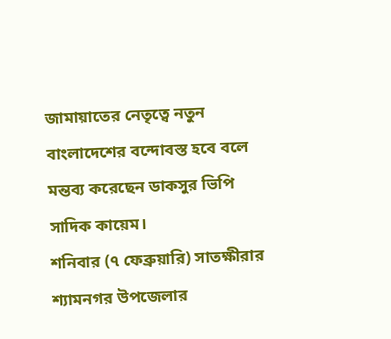জামায়াতের নেতৃত্বে নতুন বাংলাদেশের বন্দোবস্ত হবে বলে মন্তব্য করেছেন ডাকসুর ভিপি সাদিক কায়েম।
শনিবার (৭ ফেব্রুয়ারি) সাতক্ষীরার শ্যামনগর উপজেলার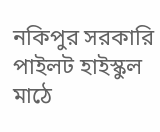নকিপুর সরকারি পাইলট হাইস্কুল মাঠে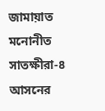জামায়াত মনোনীত সাতক্ষীরা-৪ আসনের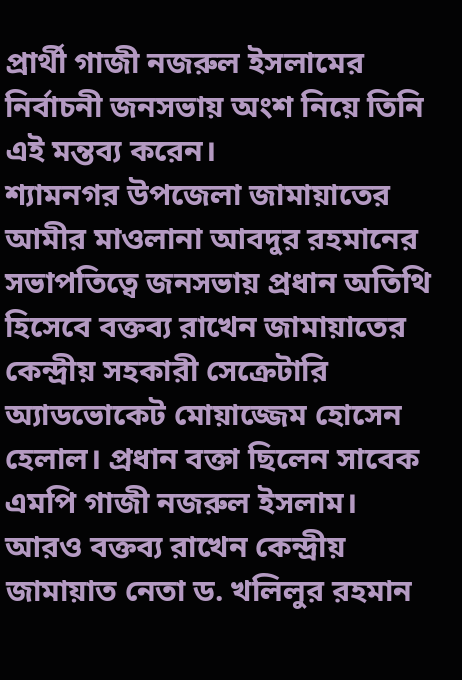প্রার্থী গাজী নজরুল ইসলামের নির্বাচনী জনসভায় অংশ নিয়ে তিনি এই মন্তব্য করেন।
শ্যামনগর উপজেলা জামায়াতের আমীর মাওলানা আবদুর রহমানের সভাপতিত্বে জনসভায় প্রধান অতিথি হিসেবে বক্তব্য রাখেন জামায়াতের কেন্দ্রীয় সহকারী সেক্রেটারি অ্যাডভোকেট মোয়াজ্জেম হোসেন হেলাল। প্রধান বক্তা ছিলেন সাবেক এমপি গাজী নজরুল ইসলাম।
আরও বক্তব্য রাখেন কেন্দ্রীয় জামায়াত নেতা ড. খলিলুর রহমান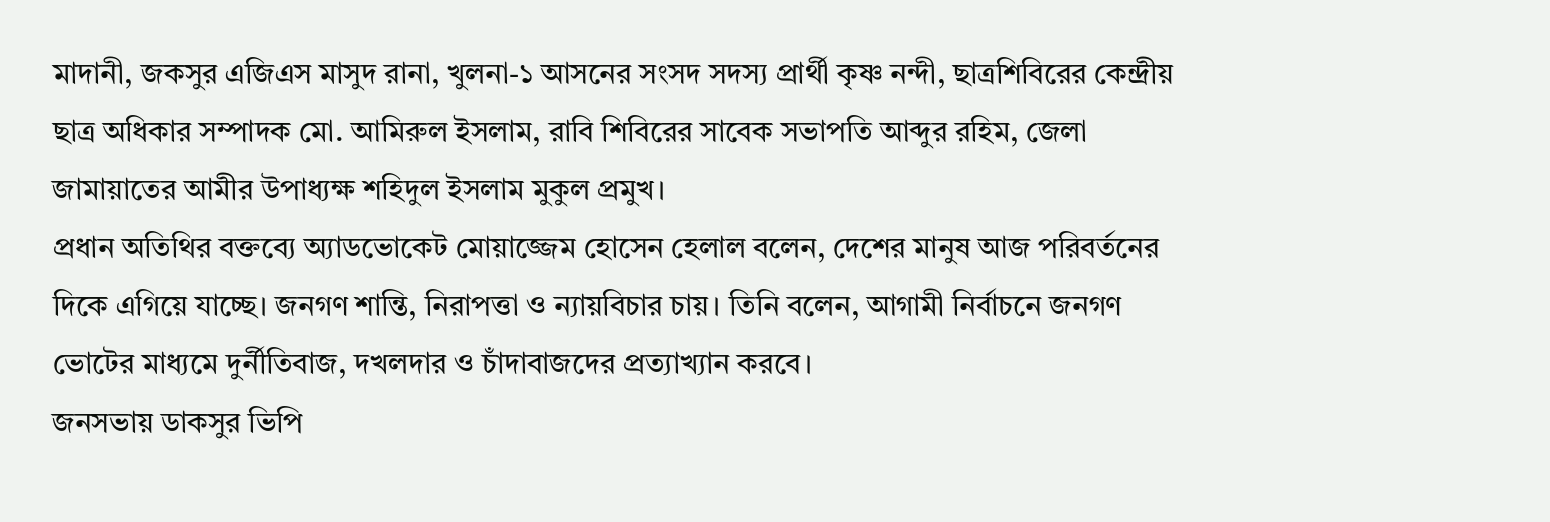মাদানী, জকসুর এজিএস মাসুদ রানা, খুলনা-১ আসনের সংসদ সদস্য প্রার্থী কৃষ্ণ নন্দী, ছাত্রশিবিরের কেন্দ্রীয় ছাত্র অধিকার সম্পাদক মো. আমিরুল ইসলাম, রাবি শিবিরের সাবেক সভাপতি আব্দুর রহিম, জেলা জামায়াতের আমীর উপাধ্যক্ষ শহিদুল ইসলাম মুকুল প্রমুখ।
প্রধান অতিথির বক্তব্যে অ্যাডভোকেট মোয়াজ্জেম হোসেন হেলাল বলেন, দেশের মানুষ আজ পরিবর্তনের দিকে এগিয়ে যাচ্ছে। জনগণ শান্তি, নিরাপত্তা ও ন্যায়বিচার চায়। তিনি বলেন, আগামী নির্বাচনে জনগণ ভোটের মাধ্যমে দুর্নীতিবাজ, দখলদার ও চাঁদাবাজদের প্রত্যাখ্যান করবে।
জনসভায় ডাকসুর ভিপি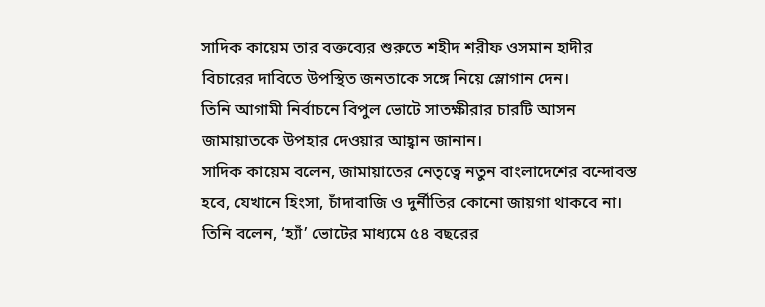সাদিক কায়েম তার বক্তব্যের শুরুতে শহীদ শরীফ ওসমান হাদীর বিচারের দাবিতে উপস্থিত জনতাকে সঙ্গে নিয়ে স্লোগান দেন।
তিনি আগামী নির্বাচনে বিপুল ভোটে সাতক্ষীরার চারটি আসন জামায়াতকে উপহার দেওয়ার আহ্বান জানান।
সাদিক কায়েম বলেন, জামায়াতের নেতৃত্বে নতুন বাংলাদেশের বন্দোবস্ত হবে, যেখানে হিংসা, চাঁদাবাজি ও দুর্নীতির কোনো জায়গা থাকবে না। তিনি বলেন, ‘হ্যাঁ’ ভোটের মাধ্যমে ৫৪ বছরের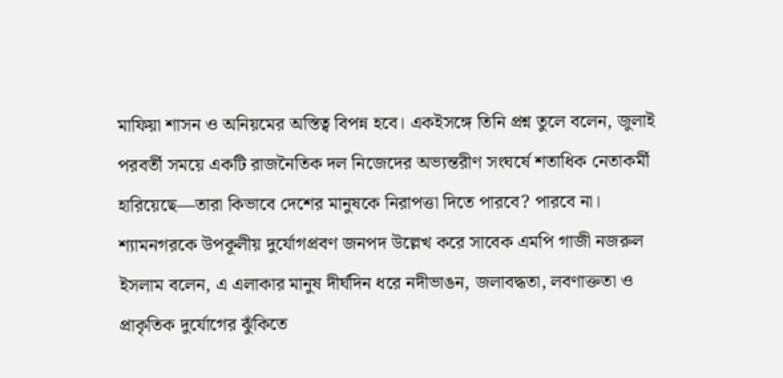মাফিয়া শাসন ও অনিয়মের অস্তিত্ব বিপন্ন হবে। একইসঙ্গে তিনি প্রশ্ন তুলে বলেন, জুলাই পরবর্তী সময়ে একটি রাজনৈতিক দল নিজেদের অভ্যন্তরীণ সংঘর্ষে শতাধিক নেতাকর্মী হারিয়েছে—তারা কিভাবে দেশের মানুষকে নিরাপত্তা দিতে পারবে? পারবে না।
শ্যামনগরকে উপকূলীয় দুর্যোগপ্রবণ জনপদ উল্লেখ করে সাবেক এমপি গাজী নজরুল ইসলাম বলেন, এ এলাকার মানুষ দীর্ঘদিন ধরে নদীভাঙন, জলাবদ্ধতা, লবণাক্ততা ও প্রাকৃতিক দুর্যোগের ঝুঁকিতে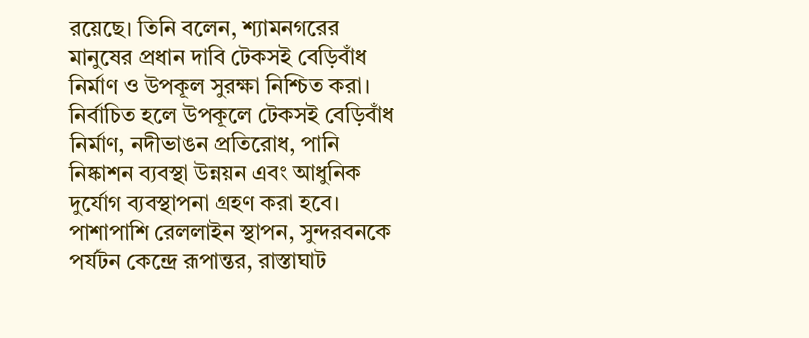রয়েছে। তিনি বলেন, শ্যামনগরের মানুষের প্রধান দাবি টেকসই বেড়িবাঁধ নির্মাণ ও উপকূল সুরক্ষা নিশ্চিত করা। নির্বাচিত হলে উপকূলে টেকসই বেড়িবাঁধ নির্মাণ, নদীভাঙন প্রতিরোধ, পানি নিষ্কাশন ব্যবস্থা উন্নয়ন এবং আধুনিক দুর্যোগ ব্যবস্থাপনা গ্রহণ করা হবে। পাশাপাশি রেললাইন স্থাপন, সুন্দরবনকে পর্যটন কেন্দ্রে রূপান্তর, রাস্তাঘাট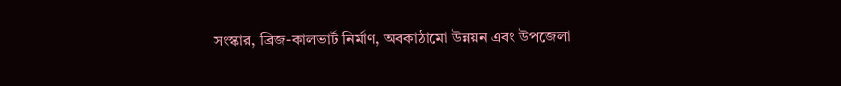সংস্কার, ব্রিজ-কালভার্ট নির্মাণ, অবকাঠামো উন্নয়ন এবং উপজেলা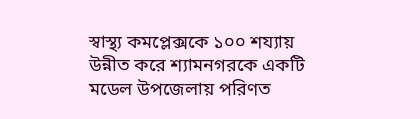স্বাস্থ্য কমপ্লেক্সকে ১০০ শয্যায় উন্নীত করে শ্যামনগরকে একটি মডেল উপজেলায় পরিণত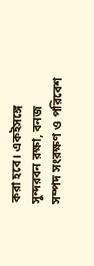করা হবে। একইসঙ্গে সুন্দরবন রক্ষা, বনজ সম্পদ সংরক্ষণ ও পরিবেশ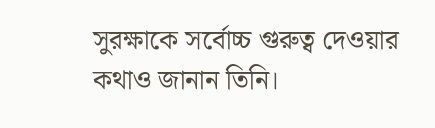সুরক্ষাকে সর্বোচ্চ গুরুত্ব দেওয়ার কথাও জানান তিনি।